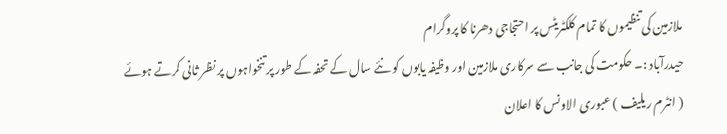ملازمین کی تنظیموں کا تمام کلکٹریٹس پر احتجاجی دھرنا کا پروگرام
حیدرآباد :۔ حکومت کی جانب سے سرکاری ملازمین اور وظیفہ یابوں کو نئے سال کے تحفہ کے طور پر تنخواہوں پر نظر ثانی کرتے ہوئے ( انٹرم ریلیف ) عبوری الاونس کا اعلان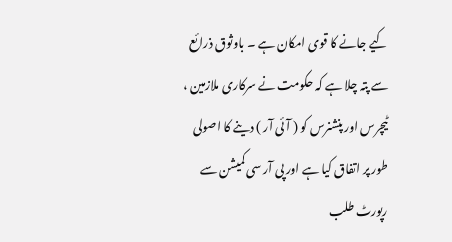کیے جانے کا قوی امکان ہے ۔ باوثوق ذرائع سے پتہ چلا ہے کہ حکومت نے سرکاری ملازمین ، ٹیچرس اور پنشنرس کو ( آئی آر ) دینے کا اصولی طور پر اتفاق کیا ہے اور پی آر سی کمیشن سے رپورٹ طلب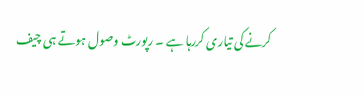کرنے کی تیاری کررہا ہے ۔ رپورٹ وصول ہوتے ہی چیف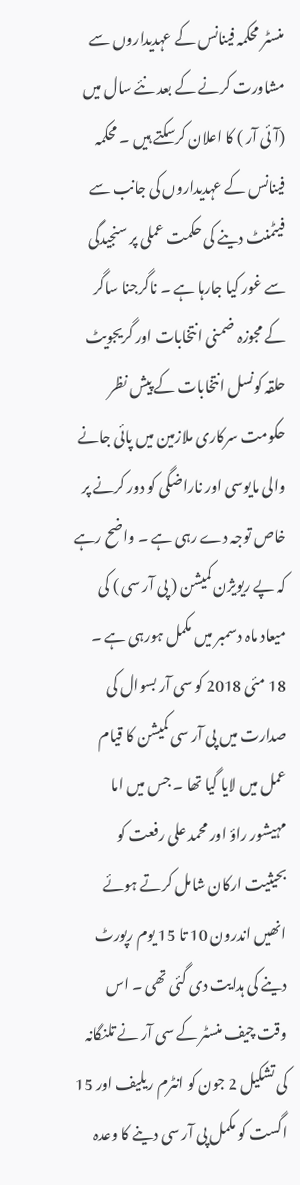منسٹر محکمہ فینانس کے عہدیداروں سے مشاورت کرنے کے بعد نئے سال میں (آئی آر ) کا اعلان کرسکتے ہیں ۔ محکمہ فینانس کے عہدیداروں کی جانب سے فیٹمنٹ دینے کی حکمت عملی پر سنجیدگی سے غور کیا جارہا ہے ۔ ناگرجنا ساگر کے مجوزہ ضمنی انتخابات اور گریجویٹ حلقہ کونسل انتخابات کے پیش نظر حکومت سرکاری ملازمین میں پائی جانے والی مایوسی اور ناراضگی کو دور کرنے پر خاص توجہ دے رہی ہے ۔ واضح رہے کہ پے ریویژن کمیشن ( پی آر سی ) کی میعاد ماہ دسمبر میں مکمل ہورہی ہے ۔ 18 مئی 2018 کو سی آر بسوال کی صدارت میں پی آر سی کمیشن کا قیام عمل میں لایا گیا تھا ۔ جس میں اما مہیشور راؤ اور محمد علی رفعت کو بحیثیت ارکان شامل کرتے ہوئے انھیں اندرون 10 تا 15 یوم رپورٹ دینے کی ہدایت دی گئی تھی ۔ اس وقت چیف منسٹر کے سی آر نے تلنگانہ کی تشکیل 2 جون کو انٹرم ریلیف اور 15 اگست کو مکمل پی آر سی دینے کا وعدہ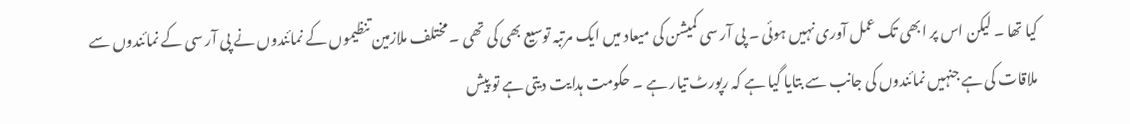کیا تھا ۔ لیکن اس پر ابھی تک عمل آوری نہیں ہوئی ۔ پی آر سی کمیشن کی میعاد میں ایک مرتبہ توسیع بھی کی تھی ۔ مختلف ملازمین تنظیموں کے نمائندوں نے پی آر سی کے نمائندوں سے ملاقات کی ہے جنہیں نمائندوں کی جانب سے بتایا گیا ہے کہ رپورٹ تیار ہے ۔ حکومت ہدایت دیتی ہے تو پیش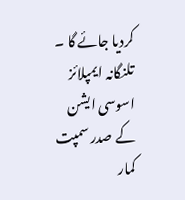کردیا جائے گا ۔ تلنگانہ ایمپلائز اسوسی ایشن کے صدر سمپت کمار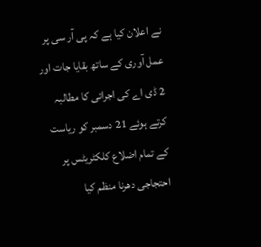نے اعلان کیا ہے کہ پی آر سی پر عمل آوری کے ساتھ بقایا جات اور 2 ڈی اے کی اجرائی کا مطالبہ کرتے ہوئے 21 دسمبر کو ریاست کے تمام اضلاع کلکٹریٹس پر احتجاجی دھرنا منظم کیا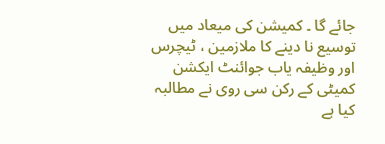جائے گا ۔ کمیشن کی میعاد میں توسیع نا دینے کا ملازمین ، ٹیچرس اور وظیفہ یاب جوائنٹ ایکشن کمیٹی کے رکن سی روی نے مطالبہ کیا ہے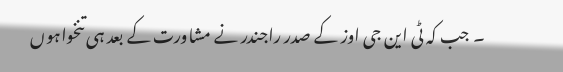۔ جب کہ ٹی این جی اوز کے صدر راجندر نے مشاورت کے بعد ہی تنخواہوں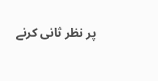پر نظر ثانی کرنے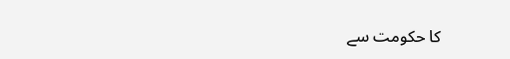کا حکومت سے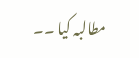مطالبہ کیا ۔۔